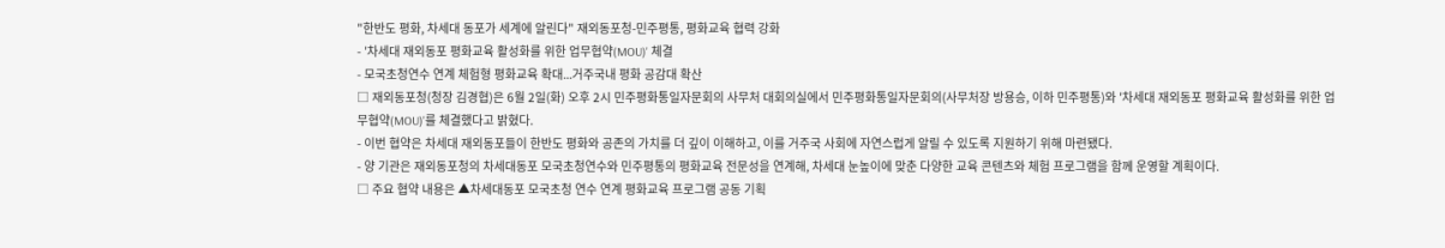"한반도 평화, 차세대 동포가 세계에 알린다" 재외동포청-민주평통, 평화교육 협력 강화
- '차세대 재외동포 평화교육 활성화를 위한 업무협약(MOU)' 체결
- 모국초청연수 연계 체험형 평화교육 확대...거주국내 평화 공감대 확산
□ 재외동포청(청장 김경협)은 6월 2일(화) 오후 2시 민주평화통일자문회의 사무처 대회의실에서 민주평화통일자문회의(사무처장 방용승, 이하 민주평통)와 '차세대 재외동포 평화교육 활성화를 위한 업무협약(MOU)'를 체결했다고 밝혔다.
- 이번 협약은 차세대 재외동포들이 한반도 평화와 공존의 가치를 더 깊이 이해하고, 이를 거주국 사회에 자연스럽게 알릴 수 있도록 지원하기 위해 마련됐다.
- 양 기관은 재외동포청의 차세대동포 모국초청연수와 민주평통의 평화교육 전문성을 연계해, 차세대 눈높이에 맞춘 다양한 교육 콘텐츠와 체험 프로그램을 함께 운영할 계획이다.
□ 주요 협약 내용은 ▲차세대동포 모국초청 연수 연계 평화교육 프로그램 공동 기획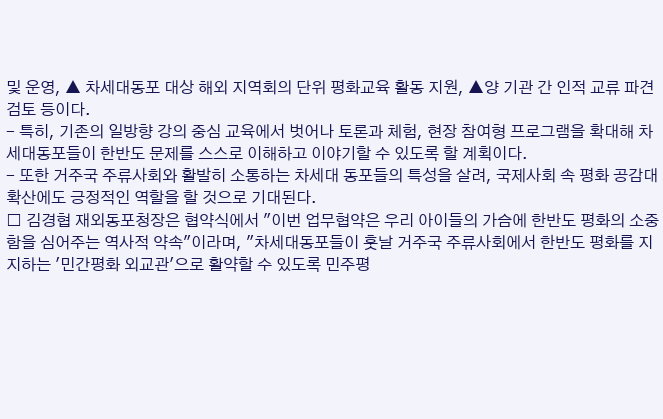및 운영, ▲ 차세대동포 대상 해외 지역회의 단위 평화교육 활동 지원, ▲양 기관 간 인적 교류 파견 검토 등이다.
- 특히, 기존의 일방향 강의 중심 교육에서 벗어나 토론과 체험, 현장 참여형 프로그램을 확대해 차세대동포들이 한반도 문제를 스스로 이해하고 이야기할 수 있도록 할 계획이다.
- 또한 거주국 주류사회와 활발히 소통하는 차세대 동포들의 특성을 살려, 국제사회 속 평화 공감대 확산에도 긍정적인 역할을 할 것으로 기대된다.
□ 김경협 재외동포청장은 협약식에서 "이번 업무협약은 우리 아이들의 가슴에 한반도 평화의 소중함을 심어주는 역사적 약속"이라며, "차세대동포들이 훗날 거주국 주류사회에서 한반도 평화를 지지하는 '민간평화 외교관'으로 활약할 수 있도록 민주평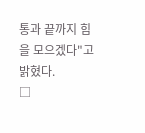통과 끝까지 힘을 모으겠다"고 밝혔다.
□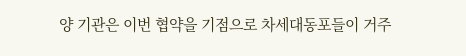양 기관은 이번 협약을 기점으로 차세대동포들이 거주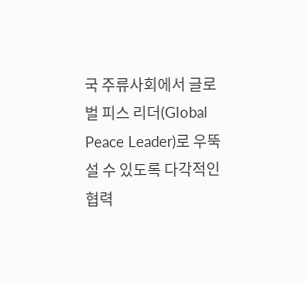국 주류사회에서 글로벌 피스 리더(Global Peace Leader)로 우뚝 설 수 있도록 다각적인 협력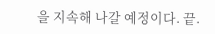을 지속해 나갈 예정이다. 끝.